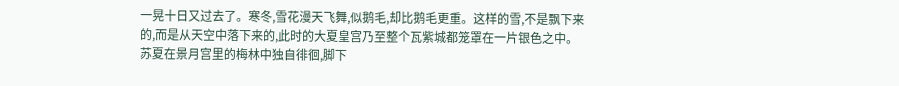一晃十日又过去了。寒冬,雪花漫天飞舞,似鹅毛,却比鹅毛更重。这样的雪,不是飘下来的,而是从天空中落下来的,此时的大夏皇宫乃至整个瓦紫城都笼罩在一片银色之中。
苏夏在景月宫里的梅林中独自徘徊,脚下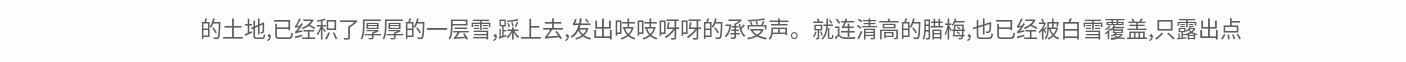的土地,已经积了厚厚的一层雪,踩上去,发出吱吱呀呀的承受声。就连清高的腊梅,也已经被白雪覆盖,只露出点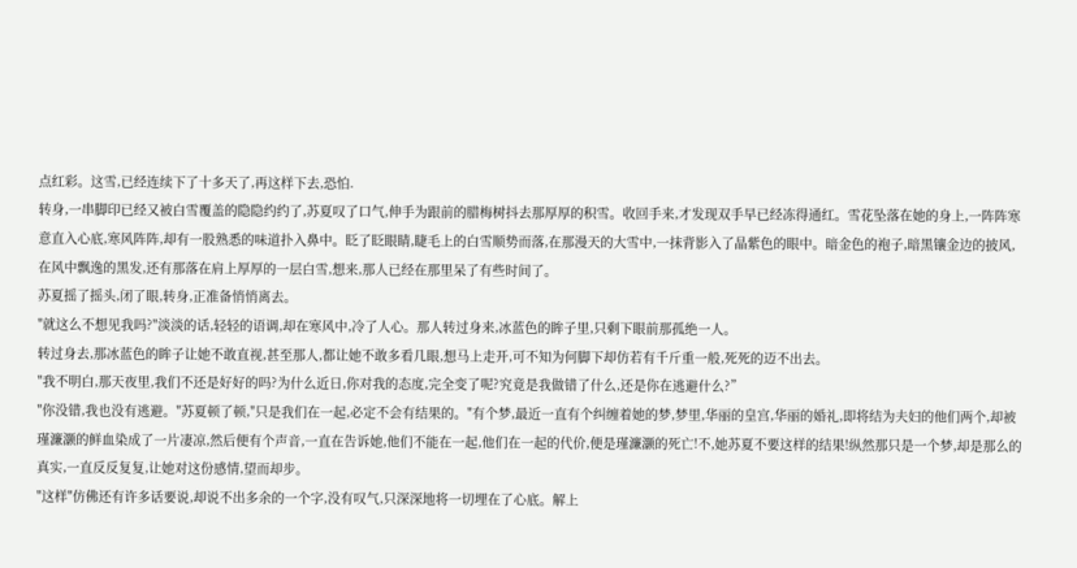点红彩。这雪,已经连续下了十多天了,再这样下去,恐怕.
转身,一串脚印已经又被白雪覆盖的隐隐约约了,苏夏叹了口气,伸手为跟前的腊梅树抖去那厚厚的积雪。收回手来,才发现双手早已经冻得通红。雪花坠落在她的身上,一阵阵寒意直入心底,寒风阵阵,却有一股熟悉的味道扑入鼻中。眨了眨眼睛,睫毛上的白雪顺势而落,在那漫天的大雪中,一抹背影入了晶紫色的眼中。暗金色的袍子,暗黑镶金边的披风,在风中飘逸的黑发,还有那落在肩上厚厚的一层白雪,想来,那人已经在那里呆了有些时间了。
苏夏摇了摇头,闭了眼,转身,正准备悄悄离去。
"就这么不想见我吗?"淡淡的话,轻轻的语调,却在寒风中,冷了人心。那人转过身来,冰蓝色的眸子里,只剩下眼前那孤绝一人。
转过身去,那冰蓝色的眸子让她不敢直视,甚至那人,都让她不敢多看几眼,想马上走开,可不知为何脚下却仿若有千斤重一般,死死的迈不出去。
"我不明白,那天夜里,我们不还是好好的吗?为什么近日,你对我的态度,完全变了呢?究竟是我做错了什么,还是你在逃避什么?”
"你没错,我也没有逃避。"苏夏顿了顿,"只是我们在一起,必定不会有结果的。"有个梦,最近一直有个纠缠着她的梦,梦里,华丽的皇宫,华丽的婚礼,即将结为夫妇的他们两个,却被瑾濂灏的鲜血染成了一片凄凉,然后便有个声音,一直在告诉她,他们不能在一起,他们在一起的代价,便是瑾濂灏的死亡!不,她苏夏不要这样的结果!纵然那只是一个梦,却是那么的真实,一直反反复复,让她对这份感情,望而却步。
"这样"仿佛还有许多话要说,却说不出多余的一个字,没有叹气,只深深地将一切埋在了心底。解上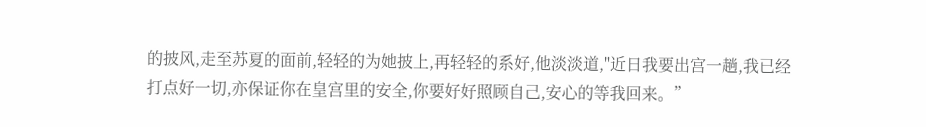的披风,走至苏夏的面前,轻轻的为她披上,再轻轻的系好,他淡淡道,"近日我要出宫一趟,我已经打点好一切,亦保证你在皇宫里的安全,你要好好照顾自己,安心的等我回来。”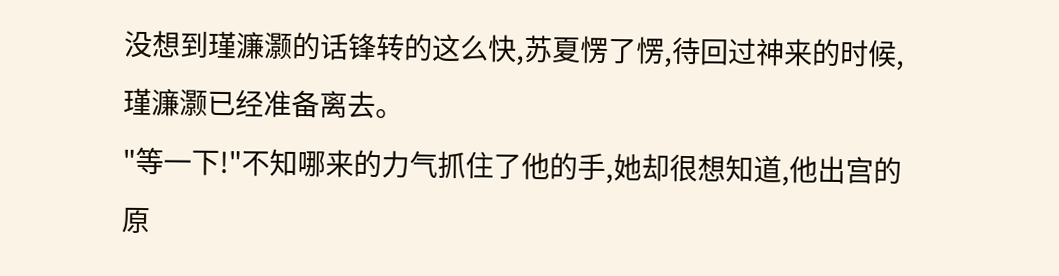没想到瑾濂灏的话锋转的这么快,苏夏愣了愣,待回过神来的时候,瑾濂灏已经准备离去。
"等一下!"不知哪来的力气抓住了他的手,她却很想知道,他出宫的原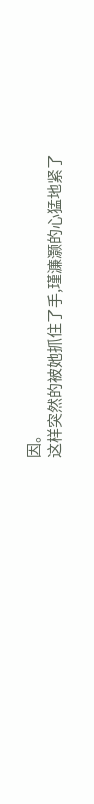因。
这样突然的被她抓住了手,瑾濂灏的心猛地紧了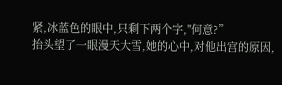紧,冰蓝色的眼中,只剩下两个字,"何意?”
抬头望了一眼漫天大雪,她的心中,对他出宫的原因,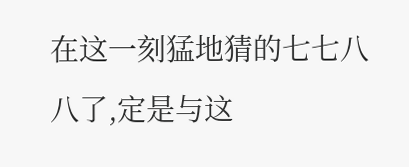在这一刻猛地猜的七七八八了,定是与这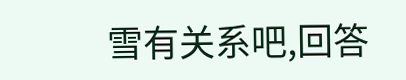雪有关系吧,回答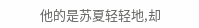他的是苏夏轻轻地,却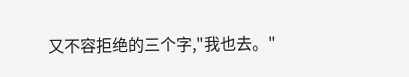又不容拒绝的三个字,"我也去。"